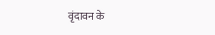वृंदावन के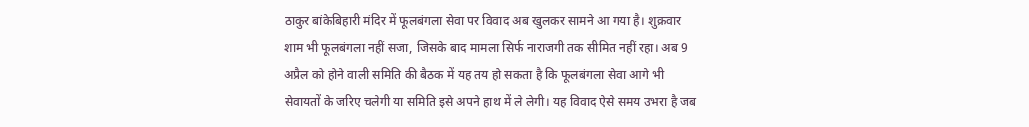ठाकुर बांकेबिहारी मंदिर में फूलबंगला सेवा पर विवाद अब खुलकर सामने आ गया है। शुक्रवार शाम भी फूलबंगला नहीं सजा, जिसके बाद मामला सिर्फ नाराजगी तक सीमित नहीं रहा। अब 9 अप्रैल को होने वाली समिति की बैठक में यह तय हो सकता है कि फूलबंगला सेवा आगे भी सेवायतों के जरिए चलेगी या समिति इसे अपने हाथ में ले लेगी। यह विवाद ऐसे समय उभरा है जब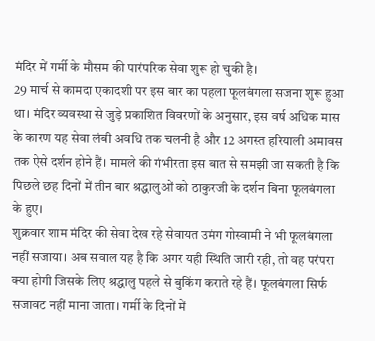मंदिर में गर्मी के मौसम की पारंपरिक सेवा शुरू हो चुकी है।
29 मार्च से कामदा एकादशी पर इस बार का पहला फूलबंगला सजना शुरू हुआ था। मंदिर व्यवस्था से जुड़े प्रकाशित विवरणों के अनुसार, इस वर्ष अधिक मास के कारण यह सेवा लंबी अवधि तक चलनी है और 12 अगस्त हरियाली अमावस तक ऐसे दर्शन होने हैं। मामले की गंभीरता इस बात से समझी जा सकती है कि पिछले छह दिनों में तीन बार श्रद्धालुओं को ठाकुरजी के दर्शन बिना फूलबंगला के हुए।
शुक्रवार शाम मंदिर की सेवा देख रहे सेवायत उमंग गोस्वामी ने भी फूलबंगला नहीं सजाया। अब सवाल यह है कि अगर यही स्थिति जारी रही, तो वह परंपरा क्या होगी जिसके लिए श्रद्धालु पहले से बुकिंग कराते रहे हैं। फूलबंगला सिर्फ सजावट नहीं माना जाता। गर्मी के दिनों में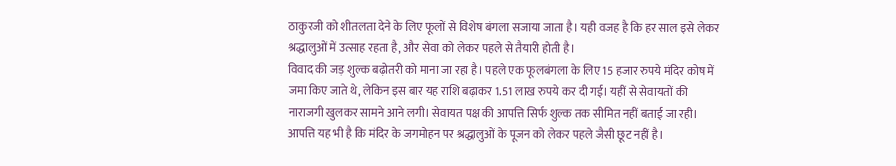ठाकुरजी को शीतलता देने के लिए फूलों से विशेष बंगला सजाया जाता है। यही वजह है कि हर साल इसे लेकर श्रद्धालुओं में उत्साह रहता है, और सेवा को लेकर पहले से तैयारी होती है।
विवाद की जड़ शुल्क बढ़ोतरी को माना जा रहा है। पहले एक फूलबंगला के लिए 15 हजार रुपये मंदिर कोष में जमा किए जाते थे, लेकिन इस बार यह राशि बढ़ाकर 1.51 लाख रुपये कर दी गई। यहीं से सेवायतों की नाराजगी खुलकर सामने आने लगी। सेवायत पक्ष की आपत्ति सिर्फ शुल्क तक सीमित नहीं बताई जा रही। आपत्ति यह भी है कि मंदिर के जगमोहन पर श्रद्धालुओं के पूजन को लेकर पहले जैसी छूट नहीं है।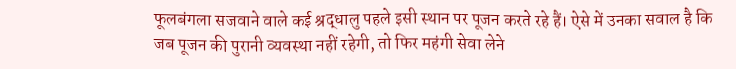फूलबंगला सजवाने वाले कई श्रद्धालु पहले इसी स्थान पर पूजन करते रहे हैं। ऐसे में उनका सवाल है कि जब पूजन की पुरानी व्यवस्था नहीं रहेगी, तो फिर महंगी सेवा लेने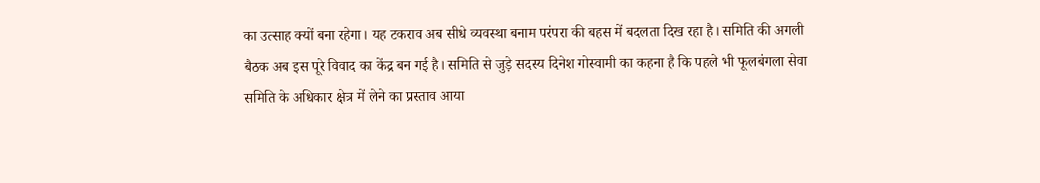का उत्साह क्यों बना रहेगा। यह टकराव अब सीधे व्यवस्था बनाम परंपरा की बहस में बदलता दिख रहा है। समिति की अगली बैठक अब इस पूरे विवाद का केंद्र बन गई है। समिति से जुड़े सदस्य दिनेश गोस्वामी का कहना है कि पहले भी फूलबंगला सेवा समिति के अधिकार क्षेत्र में लेने का प्रस्ताव आया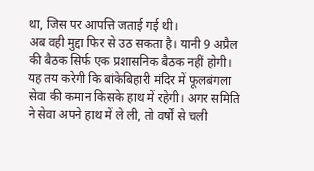था, जिस पर आपत्ति जताई गई थी।
अब वही मुद्दा फिर से उठ सकता है। यानी 9 अप्रैल की बैठक सिर्फ एक प्रशासनिक बैठक नहीं होगी। यह तय करेगी कि बांकेबिहारी मंदिर में फूलबंगला सेवा की कमान किसके हाथ में रहेगी। अगर समिति ने सेवा अपने हाथ में ले ली, तो वर्षों से चली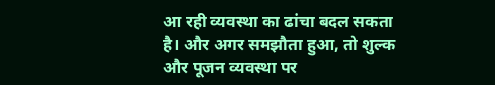आ रही व्यवस्था का ढांचा बदल सकता है। और अगर समझौता हुआ, तो शुल्क और पूजन व्यवस्था पर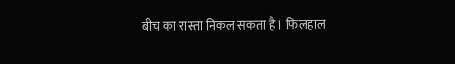बीच का रास्ता निकल सकता है। फिलहाल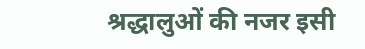श्रद्धालुओं की नजर इसी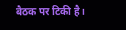बैठक पर टिकी है।